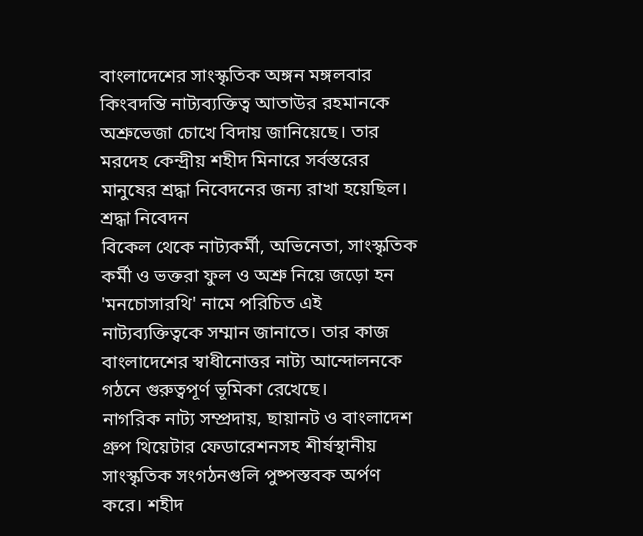বাংলাদেশের সাংস্কৃতিক অঙ্গন মঙ্গলবার কিংবদন্তি নাট্যব্যক্তিত্ব আতাউর রহমানকে অশ্রুভেজা চোখে বিদায় জানিয়েছে। তার মরদেহ কেন্দ্রীয় শহীদ মিনারে সর্বস্তরের মানুষের শ্রদ্ধা নিবেদনের জন্য রাখা হয়েছিল।
শ্রদ্ধা নিবেদন
বিকেল থেকে নাট্যকর্মী, অভিনেতা, সাংস্কৃতিক কর্মী ও ভক্তরা ফুল ও অশ্রু নিয়ে জড়ো হন 'মনচোসারথি' নামে পরিচিত এই নাট্যব্যক্তিত্বকে সম্মান জানাতে। তার কাজ বাংলাদেশের স্বাধীনোত্তর নাট্য আন্দোলনকে গঠনে গুরুত্বপূর্ণ ভূমিকা রেখেছে।
নাগরিক নাট্য সম্প্রদায়, ছায়ানট ও বাংলাদেশ গ্রুপ থিয়েটার ফেডারেশনসহ শীর্ষস্থানীয় সাংস্কৃতিক সংগঠনগুলি পুষ্পস্তবক অর্পণ করে। শহীদ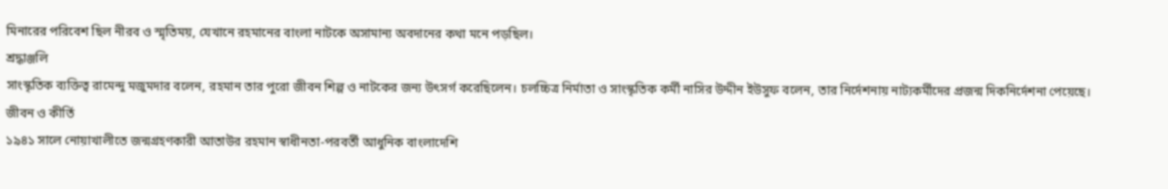মিনারের পরিবেশ ছিল নীরব ও স্মৃতিময়, যেখানে রহমানের বাংলা নাটকে অসামান্য অবদানের কথা মনে পড়ছিল।
শ্রদ্ধাঞ্জলি
সাংস্কৃতিক ব্যক্তিত্ব রামেন্দু মজুমদার বলেন, রহমান তার পুরো জীবন শিল্প ও নাটকের জন্য উৎসর্গ করেছিলেন। চলচ্চিত্র নির্মাতা ও সাংস্কৃতিক কর্মী নাসির উদ্দীন ইউসুফ বলেন, তার নির্দেশনায় নাট্যকর্মীদের প্রজন্ম দিকনির্দেশনা পেয়েছে।
জীবন ও কীর্তি
১৯৪১ সালে নোয়াখালীতে জন্মগ্রহণকারী আতাউর রহমান স্বাধীনতা-পরবর্তী আধুনিক বাংলাদেশি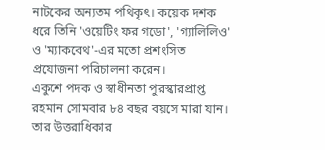নাটকের অন্যতম পথিকৃৎ। কয়েক দশক ধরে তিনি 'ওয়েটিং ফর গডো', 'গ্যালিলিও' ও 'ম্যাকবেথ'-এর মতো প্রশংসিত প্রযোজনা পরিচালনা করেন।
একুশে পদক ও স্বাধীনতা পুরস্কারপ্রাপ্ত রহমান সোমবার ৮৪ বছর বয়সে মারা যান। তার উত্তরাধিকার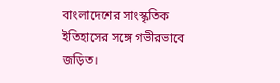বাংলাদেশের সাংস্কৃতিক ইতিহাসের সঙ্গে গভীরভাবে জড়িত।